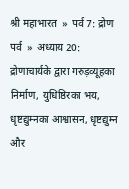श्री महाभारत  »  पर्व 7: द्रोण पर्व  »  अध्याय 20: द्रोणाचार्यके द्वारा गरुड़व्यूहका निर्माण, युधिष्ठिरका भय, धृष्टद्युम्नका आश्वासन, धृष्टद्युम्न और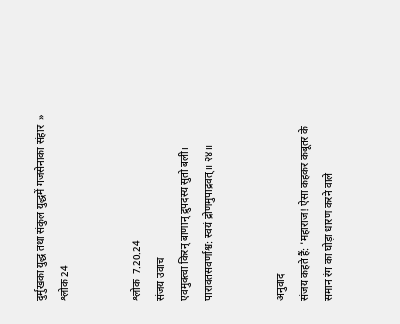दुर्मुखका युद्ध तथा संकुल युद्धमें गजसेनाका संहार  »  श्लोक 24


श्लोक  7.20.24
संजय उवाच
एवमुक्त्वा किरन् बाणान् द्रुपदस्य सुतो बली।
पारावतसवर्णाश्व: स्वयं द्रोणमुपाद्रवत्॥ २४॥


अनुवाद
संजय कहते हैं: 'महाराज! ऐसा कहकर कबूतर के समान रंग का घोड़ा धारण करने वाले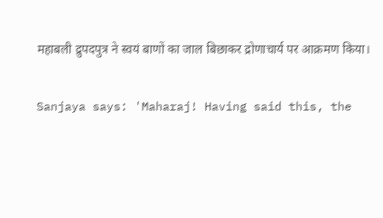महाबली द्रुपदपुत्र ने स्वयं बाणों का जाल बिछाकर द्रोणाचार्य पर आक्रमण किया।

Sanjaya says: 'Maharaj! Having said this, the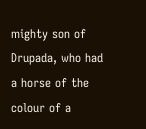mighty son of Drupada, who had a horse of the colour of a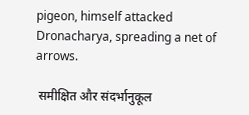pigeon, himself attacked Dronacharya, spreading a net of arrows.

 समीक्षित और संदर्भानुकूल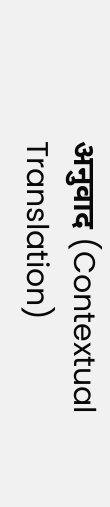अनुवाद (Contextual Translation)